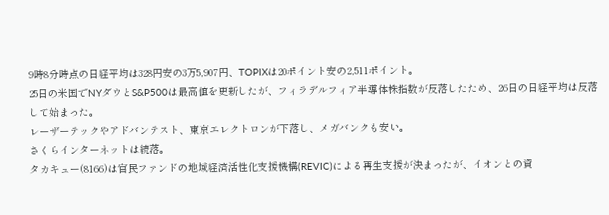9時8分時点の日経平均は328円安の3万5,907円、TOPIXは20ポイント安の2,511ポイント。
25日の米国でNYダウとS&P500は最高値を更新したが、フィラデルフィア半導体株指数が反落したため、26日の日経平均は反落して始まった。
レーザーテックやアドバンテスト、東京エレクトロンが下落し、メガバンクも安い。
さくらインターネットは続落。
タカキュー(8166)は官民ファンドの地域経済活性化支援機構(REVIC)による再生支援が決まったが、イオンとの資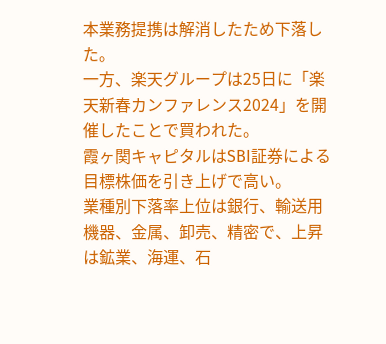本業務提携は解消したため下落した。
一方、楽天グループは25日に「楽天新春カンファレンス2024」を開催したことで買われた。
霞ヶ関キャピタルはSBI証券による目標株価を引き上げで高い。
業種別下落率上位は銀行、輸送用機器、金属、卸売、精密で、上昇は鉱業、海運、石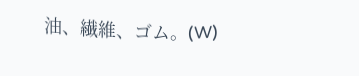油、繊維、ゴム。(W)